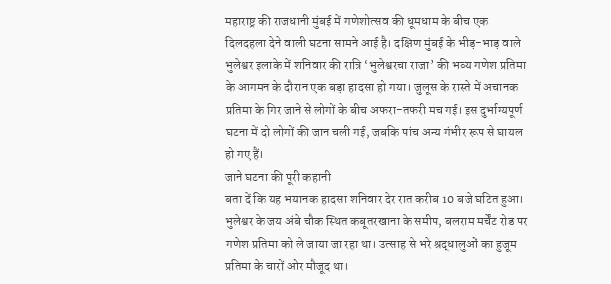महाराष्ट्र की राजधानी मुंबई में गणेशोत्सव की धूमधाम के बीच एक दिलदहला देने वाली घटना सामने आई है। दक्षिण मुंबई के भीड़-भाड़ वाले भुलेश्वर इलाके में शनिवार की रात्रि ‘भुलेश्वरचा राजा’ की भव्य गणेश प्रतिमा के आगमन के दौरान एक बड़ा हादसा हो गया। जुलूस के रास्ते में अचानक प्रतिमा के गिर जाने से लोगों के बीच अफरा-तफरी मच गई। इस दुर्भाग्यपूर्ण घटना में दो लोगों की जान चली गई, जबकि पांच अन्य गंभीर रूप से घायल हो गए हैं।
जाने घटना की पूरी कहानी
बता दें कि यह भयानक हादसा शनिवार देर रात करीब 10 बजे घटित हुआ। भुलेश्वर के जय अंबे चौक स्थित कबूतरखाना के समीप, बलराम मर्चेंट रोड पर गणेश प्रतिमा को ले जाया जा रहा था। उत्साह से भरे श्रद्धालुओं का हुजूम प्रतिमा के चारों ओर मौजूद था।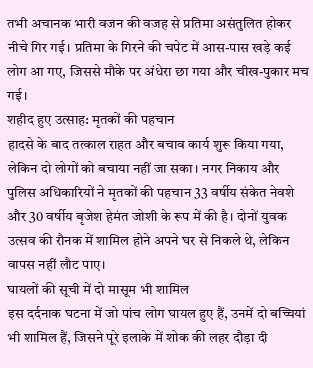तभी अचानक भारी वजन की वजह से प्रतिमा असंतुलित होकर नीचे गिर गई। प्रतिमा के गिरने की चपेट में आस-पास खड़े कई लोग आ गए, जिससे मौके पर अंधेरा छा गया और चीख-पुकार मच गई।
शहीद हुए उत्साह: मृतकों की पहचान
हादसे के बाद तत्काल राहत और बचाव कार्य शुरू किया गया, लेकिन दो लोगों को बचाया नहीं जा सका। नगर निकाय और पुलिस अधिकारियों ने मृतकों की पहचान 33 वर्षीय संकेत नेवशे और 30 वर्षीय बृजेश हेमंत जोशी के रूप में की है। दोनों युवक उत्सव की रौनक में शामिल होने अपने घर से निकले थे, लेकिन वापस नहीं लौट पाए।
घायलों की सूची में दो मासूम भी शामिल
इस दर्दनाक घटना में जो पांच लोग घायल हुए हैं, उनमें दो बच्चियां भी शामिल हैं, जिसने पूरे इलाके में शोक की लहर दौड़ा दी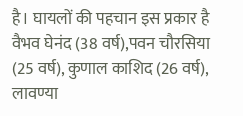है। घायलों की पहचान इस प्रकार है वैभव घेनंद (38 वर्ष),पवन चौरसिया (25 वर्ष), कुणाल काशिद (26 वर्ष), लावण्या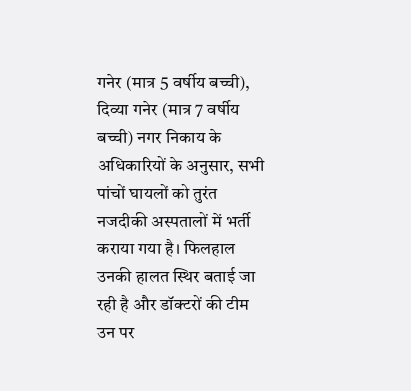गनेर (मात्र 5 वर्षीय बच्ची), दिव्या गनेर (मात्र 7 वर्षीय बच्ची) नगर निकाय के अधिकारियों के अनुसार, सभी पांचों घायलों को तुरंत नजदीकी अस्पतालों में भर्ती कराया गया है। फिलहाल उनकी हालत स्थिर बताई जा रही है और डॉक्टरों की टीम उन पर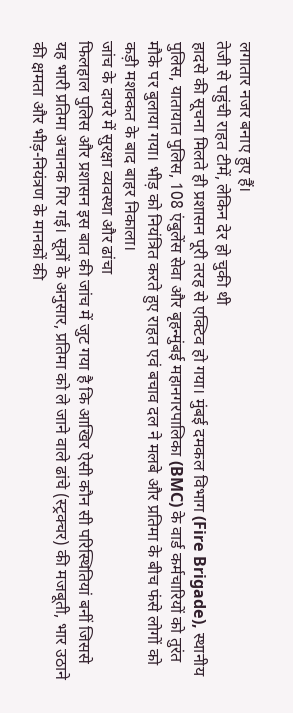लगातार नजर बनाए हुए हैं।
तेजी से पहुंची राहत टीमें, लेकिन देर हो चुकी थी
हादसे की सूचना मिलते ही प्रशासन पूरी तरह से एक्टिव हो गया। मुंबई दमकल विभाग (Fire Brigade), स्थानीय पुलिस, यातायात पुलिस, 108 एंबुलेंस सेवा और बृहन्मुंबई महानगरपालिका (BMC) के वार्ड कर्मचारियों को तुरंत मौके पर बुलाया गया। भीड़ को नियंत्रित करते हुए राहत एवं बचाव दल ने मलबे और प्रतिमा के बीच फंसे लोगों को कड़ी मशक्कत के बाद बाहर निकाला।
जांच के दायरे में सुरक्षा व्यवस्था और ढांचा
फिलहाल पुलिस और प्रशासन इस बात की जांच में जुट गया है कि आखिर ऐसी कौन सी परिस्थितियां बनीं जिससे यह भारी प्रतिमा अचानक गिर गई। सूत्रों के अनुसार, प्रतिमा को ले जाने वाले ढांचे (स्ट्रक्चर) की मजबूती, भार उठाने की क्षमता और भीड़-नियंत्रण के मानकों की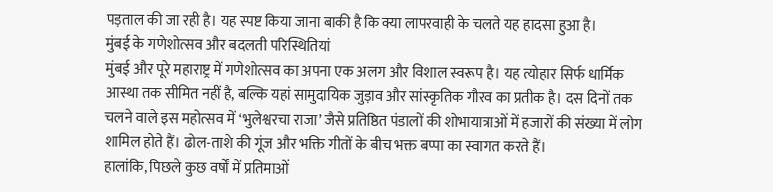पड़ताल की जा रही है। यह स्पष्ट किया जाना बाकी है कि क्या लापरवाही के चलते यह हादसा हुआ है।
मुंबई के गणेशोत्सव और बदलती परिस्थितियां
मुंबई और पूरे महाराष्ट्र में गणेशोत्सव का अपना एक अलग और विशाल स्वरूप है। यह त्योहार सिर्फ धार्मिक आस्था तक सीमित नहीं है, बल्कि यहां सामुदायिक जुड़ाव और सांस्कृतिक गौरव का प्रतीक है। दस दिनों तक चलने वाले इस महोत्सव में ‘भुलेश्वरचा राजा’ जैसे प्रतिष्ठित पंडालों की शोभायात्राओं में हजारों की संख्या में लोग शामिल होते हैं। ढोल-ताशे की गूंज और भक्ति गीतों के बीच भक्त बप्पा का स्वागत करते हैं।
हालांकि, पिछले कुछ वर्षों में प्रतिमाओं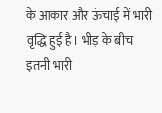के आकार और ऊंचाई में भारी वृद्धि हुई है। भीड़ के बीच इतनी भारी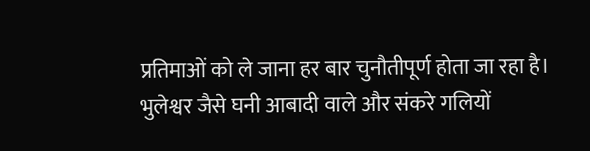प्रतिमाओं को ले जाना हर बार चुनौतीपूर्ण होता जा रहा है। भुलेश्वर जैसे घनी आबादी वाले और संकरे गलियों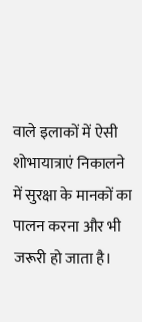वाले इलाकों में ऐसी शोभायात्राएं निकालने में सुरक्षा के मानकों का पालन करना और भी जरूरी हो जाता है।